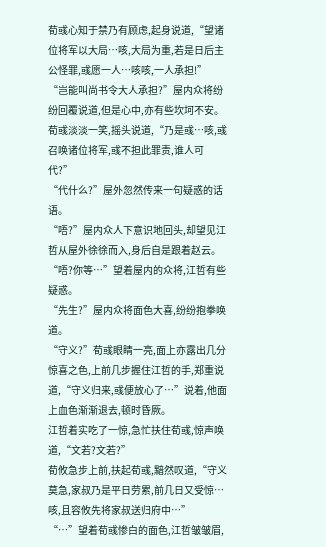荀彧心知于禁乃有顾虑,起身说道,“望诸位将军以大局…咳,大局为重,若是日后主公怪罪,彧愿一人…咳咳,一人承担!”
“岂能叫尚书令大人承担?”屋内众将纷纷回覆说道,但是心中,亦有些坎坷不安。
荀彧淡淡一笑,摇头说道,“乃是彧…咳,彧召唤诸位将军,彧不担此罪责,谁人可代?”
“代什么?”屋外忽然传来一句疑惑的话语。
“唔?”屋内众人下意识地回头,却望见江哲从屋外徐徐而入,身后自是跟着赵云。
“唔?你等…”望着屋内的众将,江哲有些疑惑。
“先生?”屋内众将面色大喜,纷纷抱拳唤道。
“守义?”荀彧眼睛一亮,面上亦露出几分惊喜之色,上前几步握住江哲的手,郑重说道,“守义归来,彧便放心了…”说着,他面上血色渐渐退去,顿时昏厥。
江哲着实吃了一惊,急忙扶住荀彧,惊声唤道,“文若?文若?”
荀攸急步上前,扶起荀彧,黯然叹道,“守义莫急,家叔乃是平日劳累,前几日又受惊…咳,且容攸先将家叔送归府中…”
“…”望着荀彧惨白的面色,江哲皱皱眉,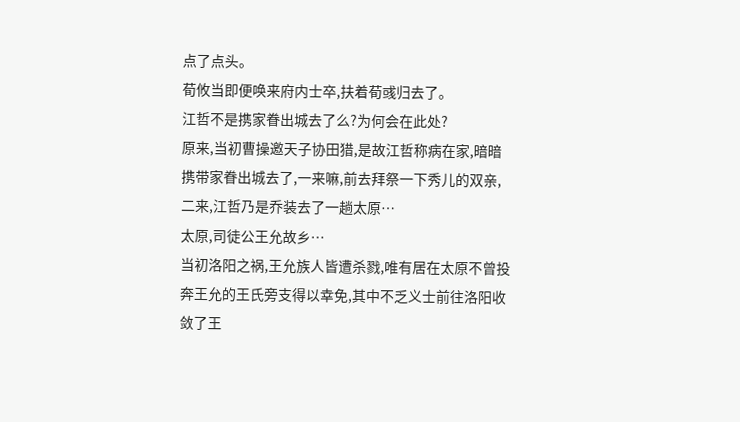点了点头。
荀攸当即便唤来府内士卒,扶着荀彧归去了。
江哲不是携家眷出城去了么?为何会在此处?
原来,当初曹操邀天子协田猎,是故江哲称病在家,暗暗携带家眷出城去了,一来嘛,前去拜祭一下秀儿的双亲,二来,江哲乃是乔装去了一趟太原…
太原,司徒公王允故乡…
当初洛阳之祸,王允族人皆遭杀戮,唯有居在太原不曾投奔王允的王氏旁支得以幸免,其中不乏义士前往洛阳收敛了王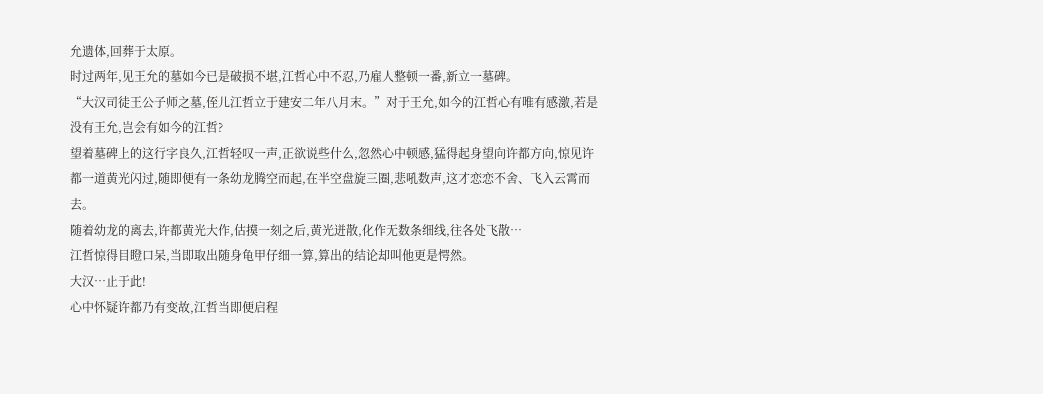允遗体,回葬于太原。
时过两年,见王允的墓如今已是破损不堪,江哲心中不忍,乃雇人整顿一番,新立一墓碑。
“大汉司徒王公子师之墓,侄儿江哲立于建安二年八月末。”对于王允,如今的江哲心有唯有感激,若是没有王允,岂会有如今的江哲?
望着墓碑上的这行字良久,江哲轻叹一声,正欲说些什么,忽然心中顿感,猛得起身望向许都方向,惊见许都一道黄光闪过,随即便有一条幼龙腾空而起,在半空盘旋三圈,悲吼数声,这才恋恋不舍、飞入云霄而去。
随着幼龙的离去,许都黄光大作,估摸一刻之后,黄光迸散,化作无数条细线,往各处飞散…
江哲惊得目瞪口呆,当即取出随身龟甲仔细一算,算出的结论却叫他更是愕然。
大汉…止于此!
心中怀疑许都乃有变故,江哲当即便启程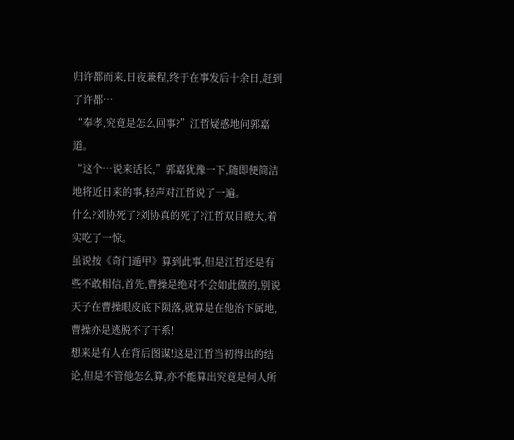归许都而来,日夜兼程,终于在事发后十余日,赶到了许都…
“奉孝,究竟是怎么回事?”江哲疑惑地问郭嘉道。
“这个…说来话长,”郭嘉犹豫一下,随即便简洁地将近日来的事,轻声对江哲说了一遍。
什么?刘协死了?刘协真的死了?江哲双目瞪大,着实吃了一惊。
虽说按《奇门遁甲》算到此事,但是江哲还是有些不敢相信,首先,曹操是绝对不会如此做的,别说天子在曹操眼皮底下陨落,就算是在他治下属地,曹操亦是逃脱不了干系!
想来是有人在背后图谋!这是江哲当初得出的结论,但是不管他怎么算,亦不能算出究竟是何人所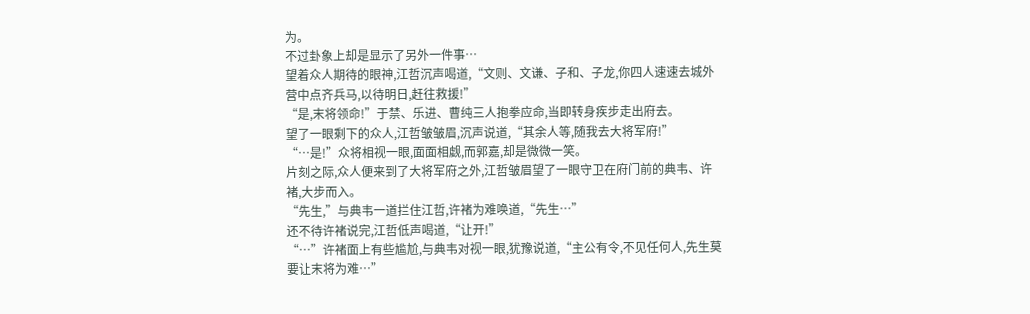为。
不过卦象上却是显示了另外一件事…
望着众人期待的眼神,江哲沉声喝道,“文则、文谦、子和、子龙,你四人速速去城外营中点齐兵马,以待明日,赶往救援!”
“是,末将领命!”于禁、乐进、曹纯三人抱拳应命,当即转身疾步走出府去。
望了一眼剩下的众人,江哲皱皱眉,沉声说道,“其余人等,随我去大将军府!”
“…是!”众将相视一眼,面面相觑,而郭嘉,却是微微一笑。
片刻之际,众人便来到了大将军府之外,江哲皱眉望了一眼守卫在府门前的典韦、许褚,大步而入。
“先生,”与典韦一道拦住江哲,许褚为难唤道,“先生…”
还不待许褚说完,江哲低声喝道,“让开!”
“…”许褚面上有些尴尬,与典韦对视一眼,犹豫说道,“主公有令,不见任何人,先生莫要让末将为难…”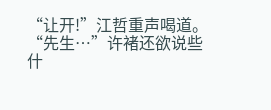“让开!”江哲重声喝道。
“先生…”许褚还欲说些什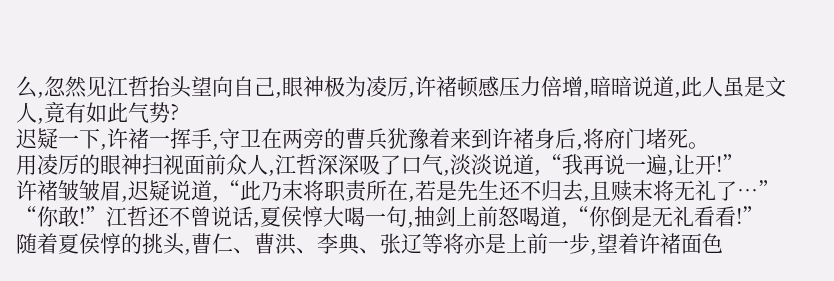么,忽然见江哲抬头望向自己,眼神极为凌厉,许褚顿感压力倍增,暗暗说道,此人虽是文人,竟有如此气势?
迟疑一下,许褚一挥手,守卫在两旁的曹兵犹豫着来到许褚身后,将府门堵死。
用凌厉的眼神扫视面前众人,江哲深深吸了口气,淡淡说道,“我再说一遍,让开!”
许褚皱皱眉,迟疑说道,“此乃末将职责所在,若是先生还不归去,且赎末将无礼了…”
“你敢!”江哲还不曾说话,夏侯惇大喝一句,抽剑上前怒喝道,“你倒是无礼看看!”
随着夏侯惇的挑头,曹仁、曹洪、李典、张辽等将亦是上前一步,望着许褚面色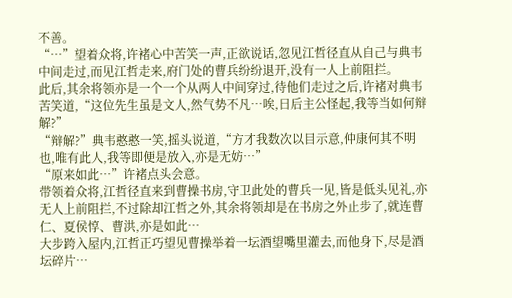不善。
“…”望着众将,许褚心中苦笑一声,正欲说话,忽见江哲径直从自己与典韦中间走过,而见江哲走来,府门处的曹兵纷纷退开,没有一人上前阻拦。
此后,其余将领亦是一个一个从两人中间穿过,待他们走过之后,许褚对典韦苦笑道,“这位先生虽是文人,然气势不凡…唉,日后主公怪起,我等当如何辩解?”
“辩解?”典韦憨憨一笑,摇头说道,“方才我数次以目示意,仲康何其不明也,唯有此人,我等即便是放入,亦是无妨…”
“原来如此…”许褚点头会意。
带领着众将,江哲径直来到曹操书房,守卫此处的曹兵一见,皆是低头见礼,亦无人上前阻拦,不过除却江哲之外,其余将领却是在书房之外止步了,就连曹仁、夏侯惇、曹洪,亦是如此…
大步跨入屋内,江哲正巧望见曹操举着一坛酒望嘴里灌去,而他身下,尽是酒坛碎片…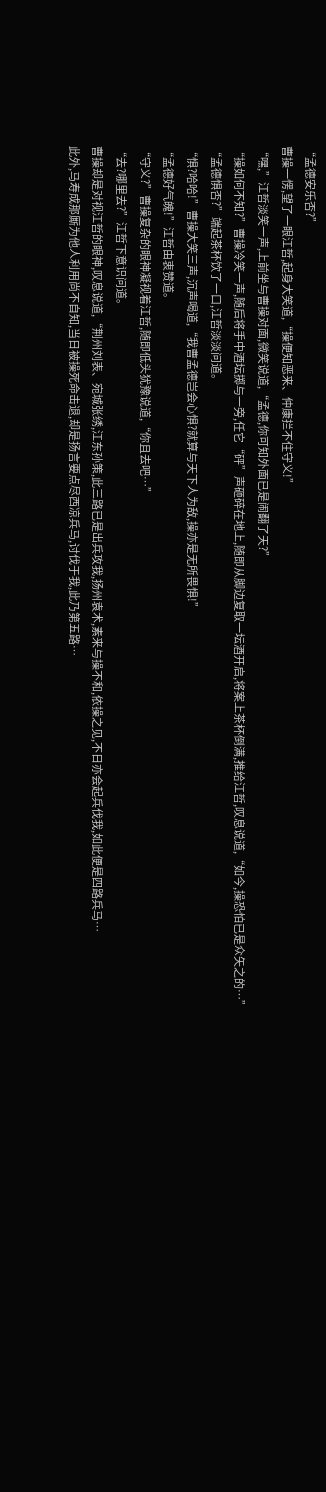“孟德安乐否?”
曹操一愣,望了一眼江哲,起身大笑道,“操便知恶来、仲康拦不住守义!”
“嘿,”江哲淡笑一声,上前坐与曹操对面,微笑说道,“孟德,你可知外面已是闹翻了天?”
“操如何不知?”曹操冷笑一声,随后将手中酒坛掷与一旁,任它“砰”声砸碎在地上,随即从脚边复取一坛酒开启,将案上茶杯倒满,推给江哲,叹息说道,“如今,操恐怕已是众矢之的…”
“孟德惧否?”端起茶杯饮了一口,江哲淡淡问道。
“惧?哈哈!”曹操大笑三声,沉声喝道,“我曹孟德岂会心惧?就算与天下人为敌,操亦是无所畏惧!”
“孟德好气魄!”江哲由衷赞道。
“守义?”曹操复杂的眼神凝视着江哲,随即低头犹豫说道,“你且去吧…”
“去?哪里去?”江哲下意识问道。
曹操却是对视江哲的眼神,叹息说道,“荆州刘表、宛城张绣,江东孙策,此三路已是出兵攻我,扬州袁术,素来与操不和,依操之见,不日亦会起兵伐我,如此便是四路兵马…
此外,马寿成那厮为他人利用尚不自知,当日被操死命击退,却是扬言要点尽西凉兵马,讨伐于我,此乃第五路…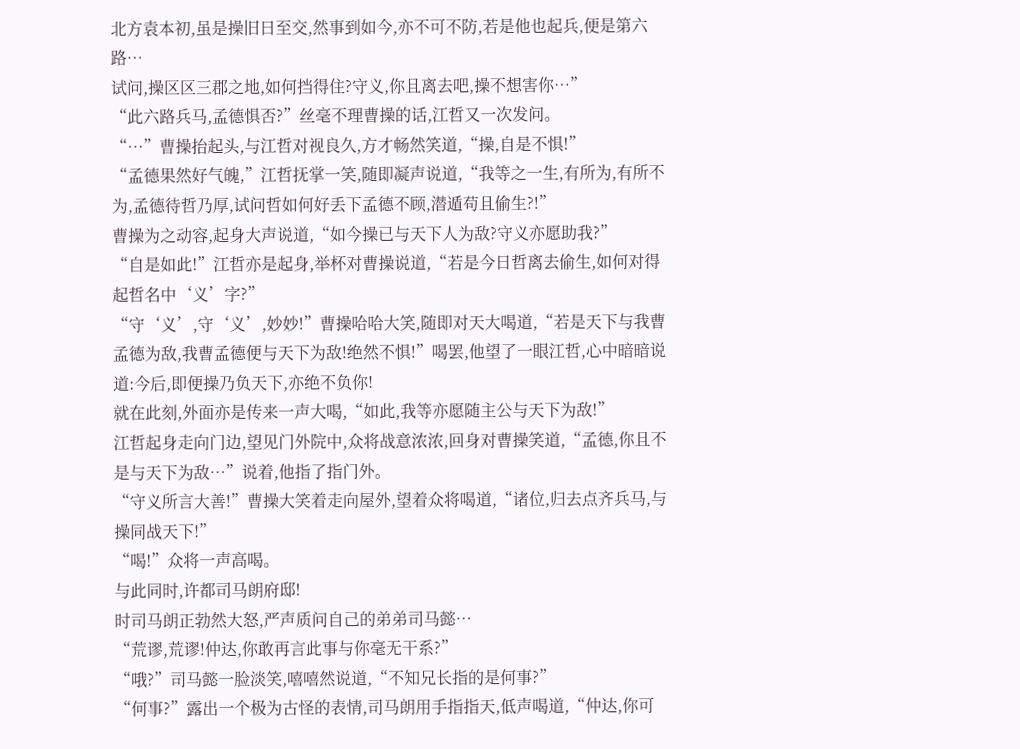北方袁本初,虽是操旧日至交,然事到如今,亦不可不防,若是他也起兵,便是第六路…
试问,操区区三郡之地,如何挡得住?守义,你且离去吧,操不想害你…”
“此六路兵马,孟德惧否?”丝毫不理曹操的话,江哲又一次发问。
“…”曹操抬起头,与江哲对视良久,方才畅然笑道,“操,自是不惧!”
“孟德果然好气魄,”江哲抚掌一笑,随即凝声说道,“我等之一生,有所为,有所不为,孟德待哲乃厚,试问哲如何好丢下孟德不顾,潜遁苟且偷生?!”
曹操为之动容,起身大声说道,“如今操已与天下人为敌?守义亦愿助我?”
“自是如此!”江哲亦是起身,举杯对曹操说道,“若是今日哲离去偷生,如何对得起哲名中‘义’字?”
“守‘义’,守‘义’,妙妙!”曹操哈哈大笑,随即对天大喝道,“若是天下与我曹孟德为敌,我曹孟德便与天下为敌!绝然不惧!”喝罢,他望了一眼江哲,心中暗暗说道:今后,即便操乃负天下,亦绝不负你!
就在此刻,外面亦是传来一声大喝,“如此,我等亦愿随主公与天下为敌!”
江哲起身走向门边,望见门外院中,众将战意浓浓,回身对曹操笑道,“孟德,你且不是与天下为敌…”说着,他指了指门外。
“守义所言大善!”曹操大笑着走向屋外,望着众将喝道,“诸位,归去点齐兵马,与操同战天下!”
“喝!”众将一声高喝。
与此同时,许都司马朗府邸!
时司马朗正勃然大怒,严声质问自己的弟弟司马懿…
“荒谬,荒谬!仲达,你敢再言此事与你毫无干系?”
“哦?”司马懿一脸淡笑,嘻嘻然说道,“不知兄长指的是何事?”
“何事?”露出一个极为古怪的表情,司马朗用手指指天,低声喝道,“仲达,你可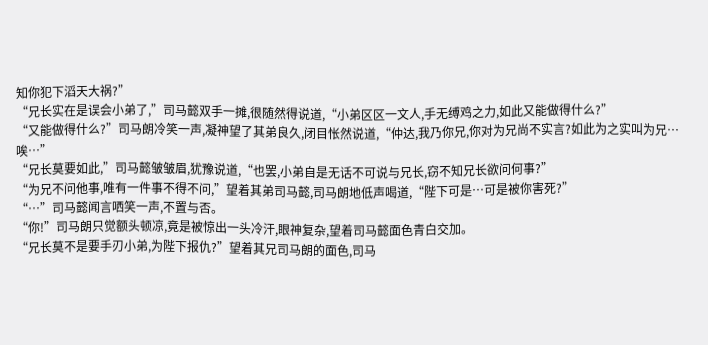知你犯下滔天大祸?”
“兄长实在是误会小弟了,”司马懿双手一摊,很随然得说道,“小弟区区一文人,手无缚鸡之力,如此又能做得什么?”
“又能做得什么?”司马朗冷笑一声,凝神望了其弟良久,闭目怅然说道,“仲达,我乃你兄,你对为兄尚不实言?如此为之实叫为兄…唉…”
“兄长莫要如此,”司马懿皱皱眉,犹豫说道,“也罢,小弟自是无话不可说与兄长,窃不知兄长欲问何事?”
“为兄不问他事,唯有一件事不得不问,”望着其弟司马懿,司马朗地低声喝道,“陛下可是…可是被你害死?”
“…”司马懿闻言哂笑一声,不置与否。
“你!”司马朗只觉额头顿凉,竟是被惊出一头冷汗,眼神复杂,望着司马懿面色青白交加。
“兄长莫不是要手刃小弟,为陛下报仇?”望着其兄司马朗的面色,司马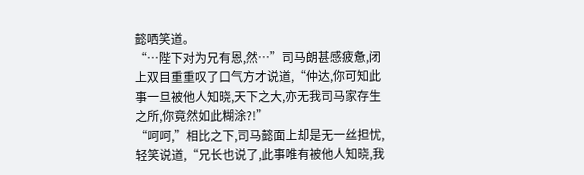懿哂笑道。
“…陛下对为兄有恩,然…”司马朗甚感疲惫,闭上双目重重叹了口气方才说道,“仲达,你可知此事一旦被他人知晓,天下之大,亦无我司马家存生之所,你竟然如此糊涂?!”
“呵呵,”相比之下,司马懿面上却是无一丝担忧,轻笑说道,“兄长也说了,此事唯有被他人知晓,我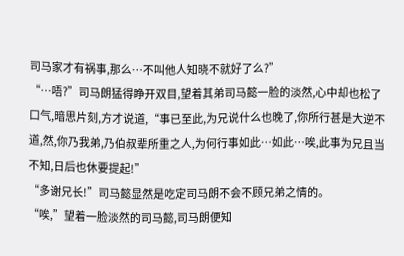司马家才有祸事,那么…不叫他人知晓不就好了么?”
“…唔?”司马朗猛得睁开双目,望着其弟司马懿一脸的淡然,心中却也松了口气,暗思片刻,方才说道,“事已至此,为兄说什么也晚了,你所行甚是大逆不道,然,你乃我弟,乃伯叔辈所重之人,为何行事如此…如此…唉,此事为兄且当不知,日后也休要提起!”
“多谢兄长!”司马懿显然是吃定司马朗不会不顾兄弟之情的。
“唉,”望着一脸淡然的司马懿,司马朗便知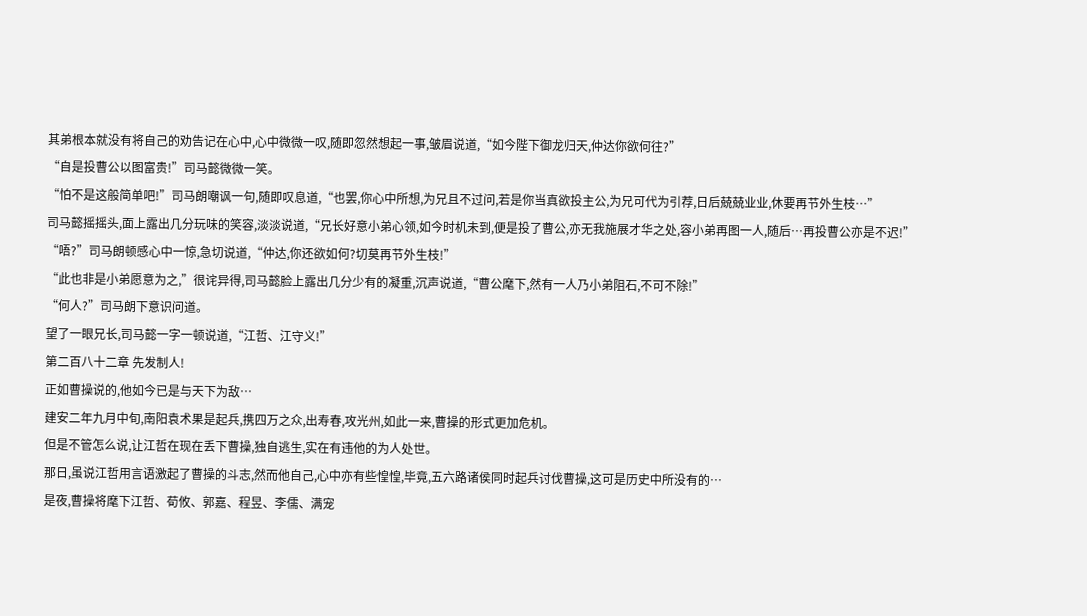其弟根本就没有将自己的劝告记在心中,心中微微一叹,随即忽然想起一事,皱眉说道,“如今陛下御龙归天,仲达你欲何往?”
“自是投曹公以图富贵!”司马懿微微一笑。
“怕不是这般简单吧!”司马朗嘲讽一句,随即叹息道,“也罢,你心中所想,为兄且不过问,若是你当真欲投主公,为兄可代为引荐,日后兢兢业业,休要再节外生枝…”
司马懿摇摇头,面上露出几分玩味的笑容,淡淡说道,“兄长好意小弟心领,如今时机未到,便是投了曹公,亦无我施展才华之处,容小弟再图一人,随后…再投曹公亦是不迟!”
“唔?”司马朗顿感心中一惊,急切说道,“仲达,你还欲如何?切莫再节外生枝!”
“此也非是小弟愿意为之,”很诧异得,司马懿脸上露出几分少有的凝重,沉声说道,“曹公麾下,然有一人乃小弟阻石,不可不除!”
“何人?”司马朗下意识问道。
望了一眼兄长,司马懿一字一顿说道,“江哲、江守义!”
第二百八十二章 先发制人!
正如曹操说的,他如今已是与天下为敌…
建安二年九月中旬,南阳袁术果是起兵,携四万之众,出寿春,攻光州,如此一来,曹操的形式更加危机。
但是不管怎么说,让江哲在现在丢下曹操,独自逃生,实在有违他的为人处世。
那日,虽说江哲用言语激起了曹操的斗志,然而他自己,心中亦有些惶惶,毕竟,五六路诸侯同时起兵讨伐曹操,这可是历史中所没有的…
是夜,曹操将麾下江哲、荀攸、郭嘉、程昱、李儒、满宠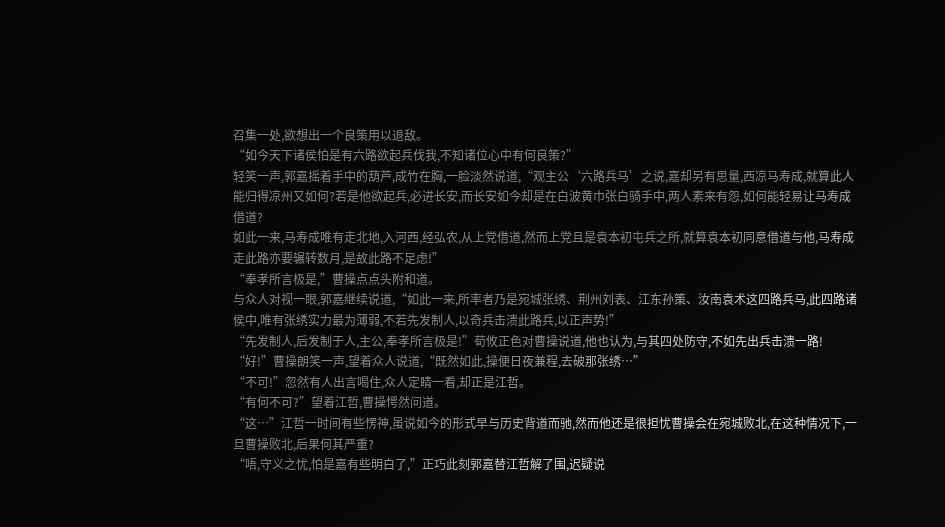召集一处,欲想出一个良策用以退敌。
“如今天下诸侯怕是有六路欲起兵伐我,不知诸位心中有何良策?”
轻笑一声,郭嘉摇着手中的葫芦,成竹在胸,一脸淡然说道,“观主公‘六路兵马’之说,嘉却另有思量,西凉马寿成,就算此人能归得凉州又如何?若是他欲起兵,必进长安,而长安如今却是在白波黄巾张白骑手中,两人素来有怨,如何能轻易让马寿成借道?
如此一来,马寿成唯有走北地,入河西,经弘农,从上党借道,然而上党且是袁本初屯兵之所,就算袁本初同意借道与他,马寿成走此路亦要辗转数月,是故此路不足虑!”
“奉孝所言极是,”曹操点点头附和道。
与众人对视一眼,郭嘉继续说道,“如此一来,所率者乃是宛城张绣、荆州刘表、江东孙策、汝南袁术这四路兵马,此四路诸侯中,唯有张绣实力最为薄弱,不若先发制人,以奇兵击溃此路兵,以正声势!”
“先发制人,后发制于人,主公,奉孝所言极是!”荀攸正色对曹操说道,他也认为,与其四处防守,不如先出兵击溃一路!
“好!”曹操朗笑一声,望着众人说道,“既然如此,操便日夜兼程,去破那张绣…”
“不可!”忽然有人出言喝住,众人定睛一看,却正是江哲。
“有何不可?”望着江哲,曹操愕然问道。
“这…”江哲一时间有些愣神,虽说如今的形式早与历史背道而驰,然而他还是很担忧曹操会在宛城败北,在这种情况下,一旦曹操败北,后果何其严重?
“唔,守义之忧,怕是嘉有些明白了,”正巧此刻郭嘉替江哲解了围,迟疑说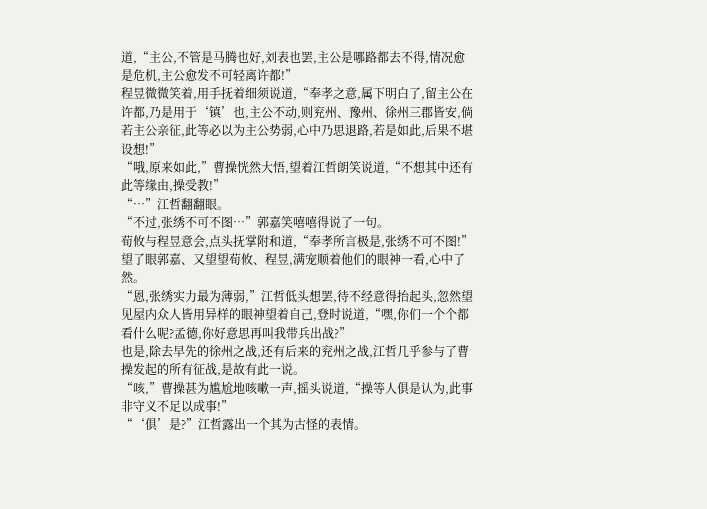道,“主公,不管是马腾也好,刘表也罢,主公是哪路都去不得,情况愈是危机,主公愈发不可轻离许都!”
程昱微微笑着,用手抚着细须说道,“奉孝之意,属下明白了,留主公在许都,乃是用于‘镇’也,主公不动,则兖州、豫州、徐州三郡皆安,倘若主公亲征,此等必以为主公势弱,心中乃思退路,若是如此,后果不堪设想!”
“哦,原来如此,”曹操恍然大悟,望着江哲朗笑说道,“不想其中还有此等缘由,操受教!”
“…”江哲翻翻眼。
“不过,张绣不可不图…”郭嘉笑嘻嘻得说了一句。
荀攸与程昱意会,点头抚掌附和道,“奉孝所言极是,张绣不可不图!”
望了眼郭嘉、又望望荀攸、程昱,满宠顺着他们的眼神一看,心中了然。
“恩,张绣实力最为薄弱,”江哲低头想罢,待不经意得抬起头,忽然望见屋内众人皆用异样的眼神望着自己,登时说道,“嘿,你们一个个都看什么呢?孟德,你好意思再叫我带兵出战?”
也是,除去早先的徐州之战,还有后来的兖州之战,江哲几乎参与了曹操发起的所有征战,是故有此一说。
“咳,”曹操甚为尴尬地咳嗽一声,摇头说道,“操等人俱是认为,此事非守义不足以成事!”
“‘俱’是?”江哲露出一个其为古怪的表情。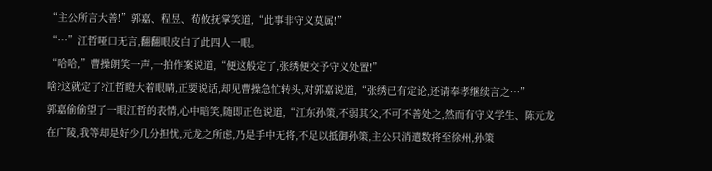“主公所言大善!”郭嘉、程昱、荀攸抚掌笑道,“此事非守义莫属!”
“…”江哲哑口无言,翻翻眼皮白了此四人一眼。
“哈哈,”曹操朗笑一声,一拍作案说道,“便这般定了,张绣便交予守义处置!”
啥?这就定了?江哲瞪大着眼睛,正要说话,却见曹操急忙转头,对郭嘉说道,“张绣已有定论,还请奉孝继续言之…”
郭嘉偷偷望了一眼江哲的表情,心中暗笑,随即正色说道,“江东孙策,不弱其父,不可不善处之,然而有守义学生、陈元龙在广陵,我等却是好少几分担忧,元龙之所虑,乃是手中无将,不足以抵御孙策,主公只消遣数将至徐州,孙策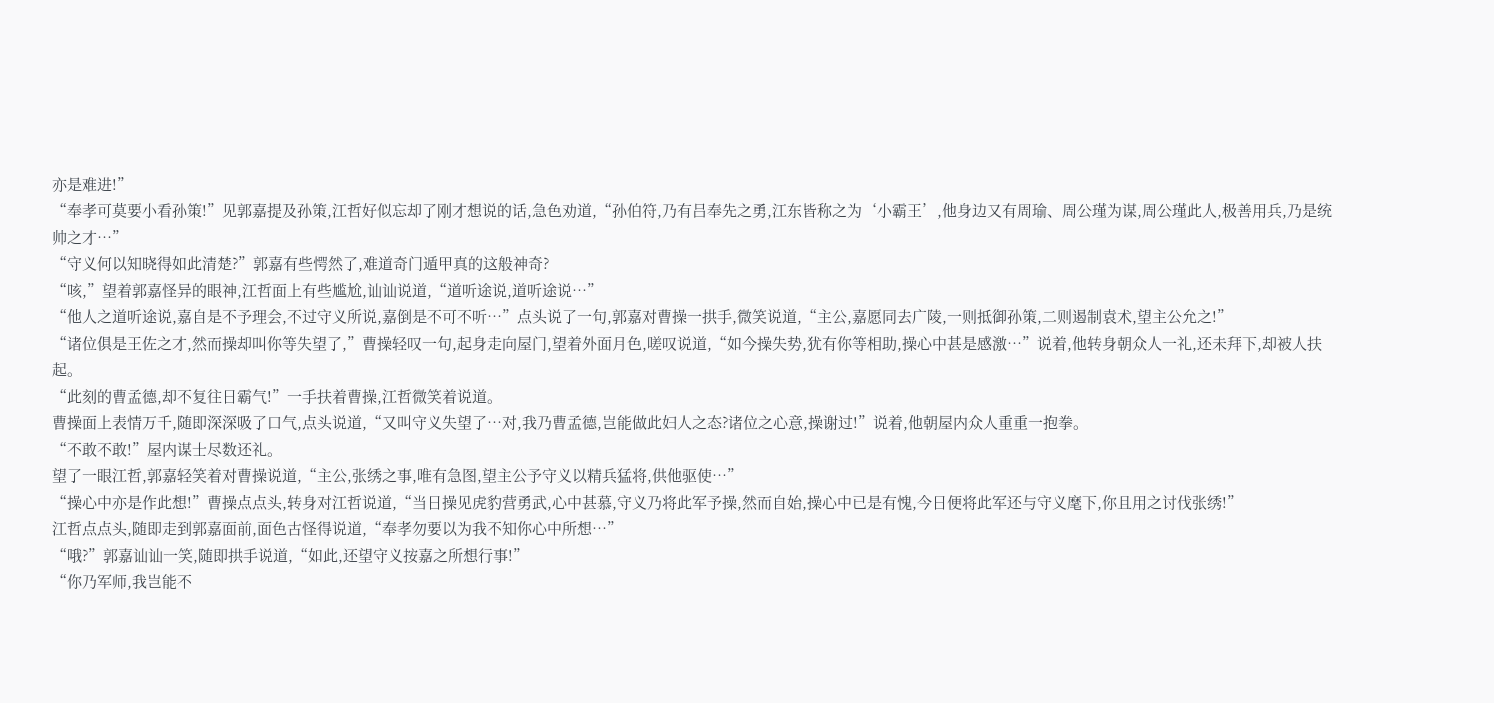亦是难进!”
“奉孝可莫要小看孙策!”见郭嘉提及孙策,江哲好似忘却了刚才想说的话,急色劝道,“孙伯符,乃有吕奉先之勇,江东皆称之为‘小霸王’,他身边又有周瑜、周公瑾为谋,周公瑾此人,极善用兵,乃是统帅之才…”
“守义何以知晓得如此清楚?”郭嘉有些愕然了,难道奇门遁甲真的这般神奇?
“咳,”望着郭嘉怪异的眼神,江哲面上有些尴尬,讪讪说道,“道听途说,道听途说…”
“他人之道听途说,嘉自是不予理会,不过守义所说,嘉倒是不可不听…”点头说了一句,郭嘉对曹操一拱手,微笑说道,“主公,嘉愿同去广陵,一则抵御孙策,二则遏制袁术,望主公允之!”
“诸位俱是王佐之才,然而操却叫你等失望了,”曹操轻叹一句,起身走向屋门,望着外面月色,嗟叹说道,“如今操失势,犹有你等相助,操心中甚是感激…”说着,他转身朝众人一礼,还未拜下,却被人扶起。
“此刻的曹孟德,却不复往日霸气!”一手扶着曹操,江哲微笑着说道。
曹操面上表情万千,随即深深吸了口气,点头说道,“又叫守义失望了…对,我乃曹孟德,岂能做此妇人之态?诸位之心意,操谢过!”说着,他朝屋内众人重重一抱拳。
“不敢不敢!”屋内谋士尽数还礼。
望了一眼江哲,郭嘉轻笑着对曹操说道,“主公,张绣之事,唯有急图,望主公予守义以精兵猛将,供他驱使…”
“操心中亦是作此想!”曹操点点头,转身对江哲说道,“当日操见虎豹营勇武,心中甚慕,守义乃将此军予操,然而自始,操心中已是有愧,今日便将此军还与守义麾下,你且用之讨伐张绣!”
江哲点点头,随即走到郭嘉面前,面色古怪得说道,“奉孝勿要以为我不知你心中所想…”
“哦?”郭嘉讪讪一笑,随即拱手说道,“如此,还望守义按嘉之所想行事!”
“你乃军师,我岂能不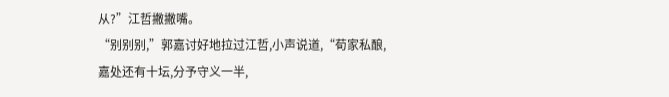从?”江哲撇撇嘴。
“别别别,”郭嘉讨好地拉过江哲,小声说道,“荀家私酿,嘉处还有十坛,分予守义一半,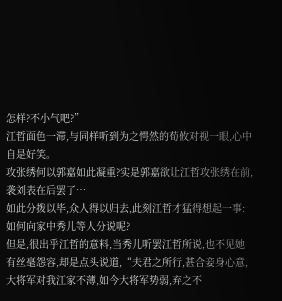怎样?不小气吧?”
江哲面色一滞,与同样听到为之愕然的荀攸对视一眼,心中自是好笑。
攻张绣何以郭嘉如此凝重?实是郭嘉欲让江哲攻张绣在前,袭刘表在后罢了…
如此分拨以毕,众人得以归去,此刻江哲才猛得想起一事:如何向家中秀儿等人分说呢?
但是,很出乎江哲的意料,当秀儿听罢江哲所说,也不见她有丝毫怨容,却是点头说道,“夫君之所行,甚合妾身心意,大将军对我江家不薄,如今大将军势弱,弃之不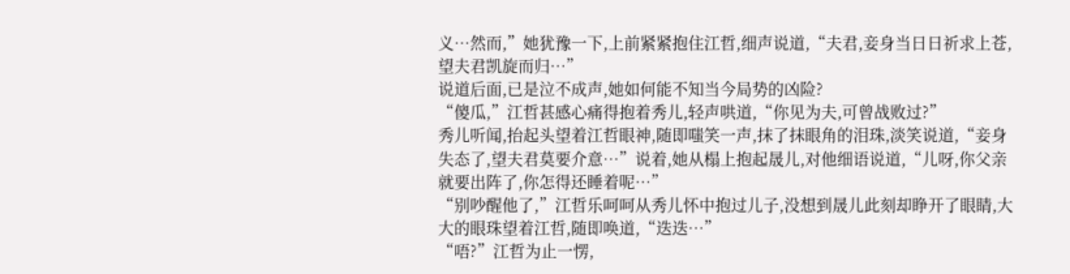义…然而,”她犹豫一下,上前紧紧抱住江哲,细声说道,“夫君,妾身当日日祈求上苍,望夫君凯旋而归…”
说道后面,已是泣不成声,她如何能不知当今局势的凶险?
“傻瓜,”江哲甚感心痛得抱着秀儿,轻声哄道,“你见为夫,可曾战败过?”
秀儿听闻,抬起头望着江哲眼神,随即嗤笑一声,抹了抹眼角的泪珠,淡笑说道,“妾身失态了,望夫君莫要介意…”说着,她从榻上抱起晟儿,对他细语说道,“儿呀,你父亲就要出阵了,你怎得还睡着呢…”
“别吵醒他了,”江哲乐呵呵从秀儿怀中抱过儿子,没想到晟儿此刻却睁开了眼睛,大大的眼珠望着江哲,随即唤道,“迭迭…”
“唔?”江哲为止一愣,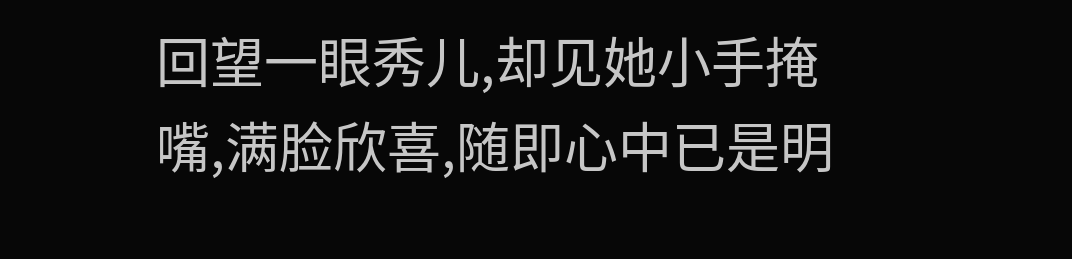回望一眼秀儿,却见她小手掩嘴,满脸欣喜,随即心中已是明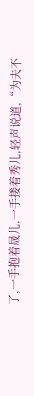了,一手抱着晟儿,一手搂着秀儿,轻声说道,“为夫不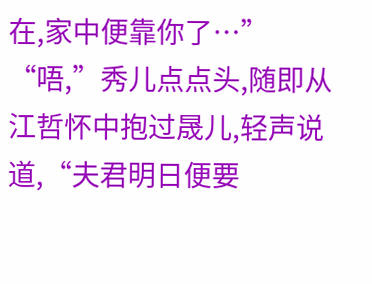在,家中便靠你了…”
“唔,”秀儿点点头,随即从江哲怀中抱过晟儿,轻声说道,“夫君明日便要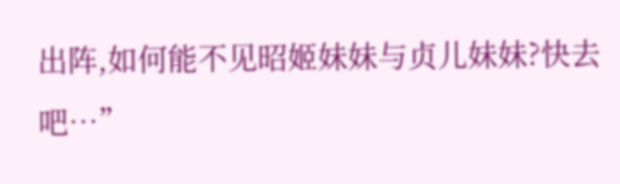出阵,如何能不见昭姬妹妹与贞儿妹妹?快去吧…”